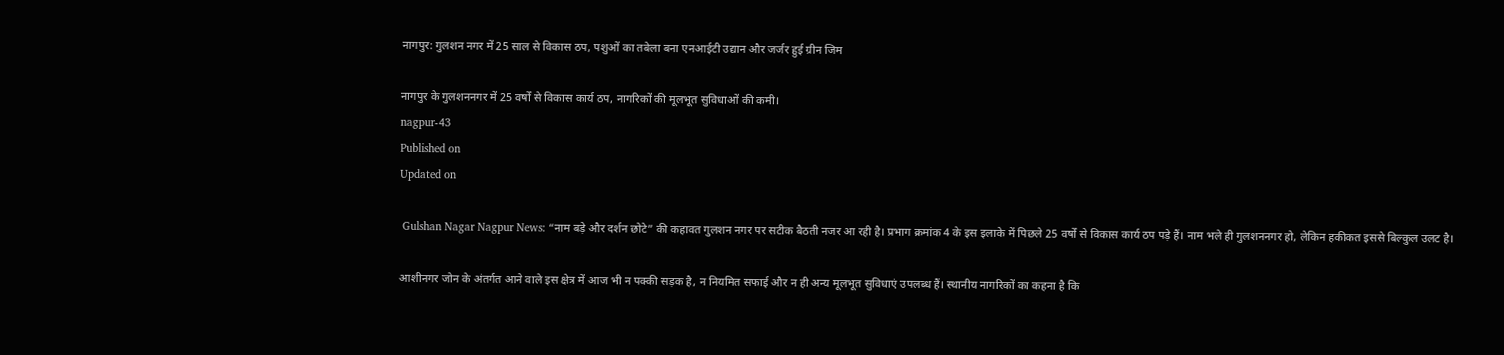नागपुर: गुलशन नगर में 25 साल से विकास ठप, पशुओं का तबेला बना एनआईटी उद्यान और जर्जर हुई ग्रीन जिम

नागपुर के गुलशननगर में 25 वर्षों से विकास कार्य ठप, नागरिकों की मूलभूत सुविधाओं की कमी।
nagpur-43
Published on
Updated on

 Gulshan Nagar Nagpur News: “नाम बड़े और दर्शन छोटे” की कहावत गुलशन नगर पर सटीक बैठती नजर आ रही है। प्रभाग क्रमांक 4 के इस इलाके में पिछले 25 वर्षों से विकास कार्य ठप पड़े हैं। नाम भले ही गुलशननगर हो, लेकिन हकीकत इससे बिल्कुल उलट है।

आशीनगर जोन के अंतर्गत आने वाले इस क्षेत्र में आज भी न पक्की सड़क है, न नियमित सफाई और न ही अन्य मूलभूत सुविधाएं उपलब्ध हैं। स्थानीय नागरिकों का कहना है कि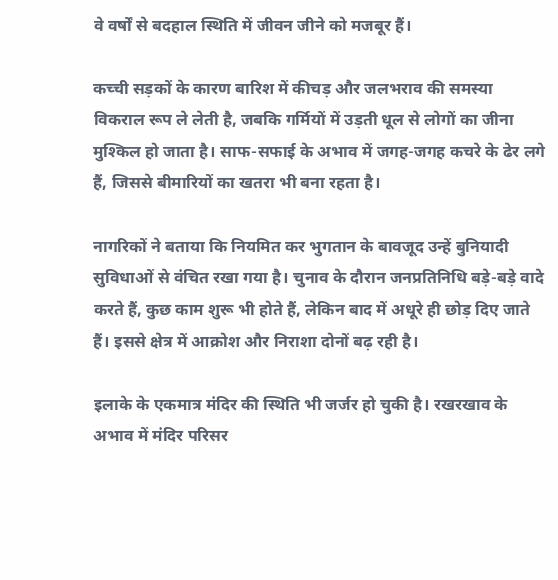वे वर्षों से बदहाल स्थिति में जीवन जीने को मजबूर हैं।

कच्ची सड़कों के कारण बारिश में कीचड़ और जलभराव की समस्या विकराल रूप ले लेती है, जबकि गर्मियों में उड़ती धूल से लोगों का जीना मुश्किल हो जाता है। साफ-सफाई के अभाव में जगह-जगह कचरे के ढेर लगे हैं, जिससे बीमारियों का खतरा भी बना रहता है।

नागरिकों ने बताया कि नियमित कर भुगतान के बावजूद उन्हें बुनियादी सुविधाओं से वंचित रखा गया है। चुनाव के दौरान जनप्रतिनिधि बड़े-बड़े वादे करते हैं, कुछ काम शुरू भी होते हैं, लेकिन बाद में अधूरे ही छोड़ दिए जाते हैं। इससे क्षेत्र में आक्रोश और निराशा दोनों बढ़ रही है।

इलाके के एकमात्र मंदिर की स्थिति भी जर्जर हो चुकी है। रखरखाव के अभाव में मंदिर परिसर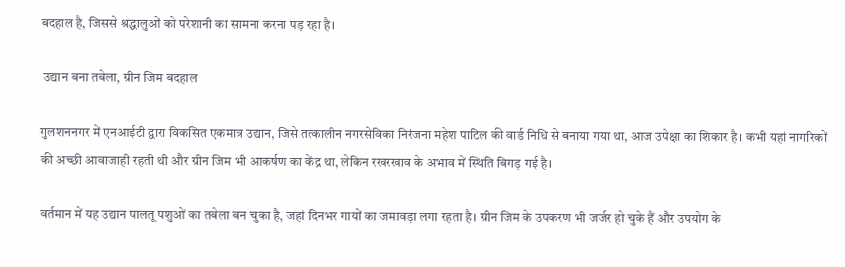बदहाल है, जिससे श्रद्धालुओं को परेशानी का सामना करना पड़ रहा है।

 उद्यान बना तबेला, ग्रीन जिम बदहाल

गुलशननगर में एनआईटी द्वारा विकसित एकमात्र उद्यान, जिसे तत्कालीन नगरसेविका निरंजना महेश पाटिल की वार्ड निधि से बनाया गया था, आज उपेक्षा का शिकार है। कभी यहां नागरिकों की अच्छी आवाजाही रहती थी और ग्रीन जिम भी आकर्षण का केंद्र था, लेकिन रखरखाव के अभाव में स्थिति बिगड़ गई है।

वर्तमान में यह उद्यान पालतू पशुओं का तबेला बन चुका है, जहां दिनभर गायों का जमावड़ा लगा रहता है। ग्रीन जिम के उपकरण भी जर्जर हो चुके हैं और उपयोग के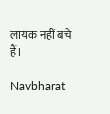लायक नहीं बचे हैं।

Navbharat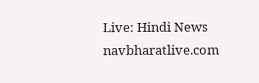Live: Hindi News
navbharatlive.com